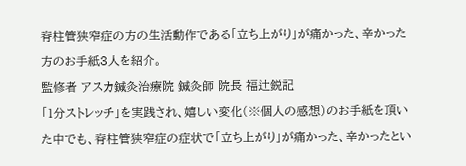脊柱管狭窄症の方の生活動作である「立ち上がり」が痛かった、辛かった方のお手紙3人を紹介。
監修者 アスカ鍼灸治療院 鍼灸師 院長 福辻鋭記
「1分ストレッチ」を実践され、嬉しい変化(※個人の感想)のお手紙を頂いた中でも、脊柱管狭窄症の症状で「立ち上がり」が痛かった、辛かったとい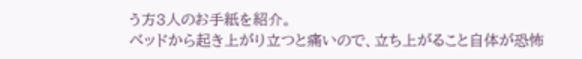う方3人のお手紙を紹介。
ベッドから起き上がり立つと痛いので、立ち上がること自体が恐怖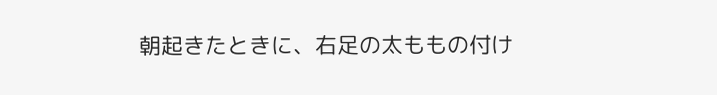朝起きたときに、右足の太ももの付け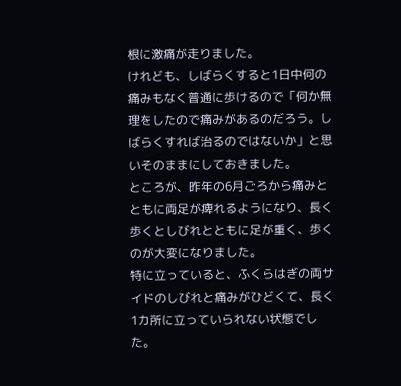根に激痛が走りました。
けれども、しばらくすると1日中何の痛みもなく普通に歩けるので「何か無理をしたので痛みがあるのだろう。しばらくすれば治るのではないか」と思いそのままにしておきました。
ところが、昨年の6月ごろから痛みとともに両足が痺れるようになり、長く歩くとしびれとともに足が重く、歩くのが大変になりました。
特に立っていると、ふくらはぎの両サイドのしびれと痛みがひどくて、長く1カ所に立っていられない状態でした。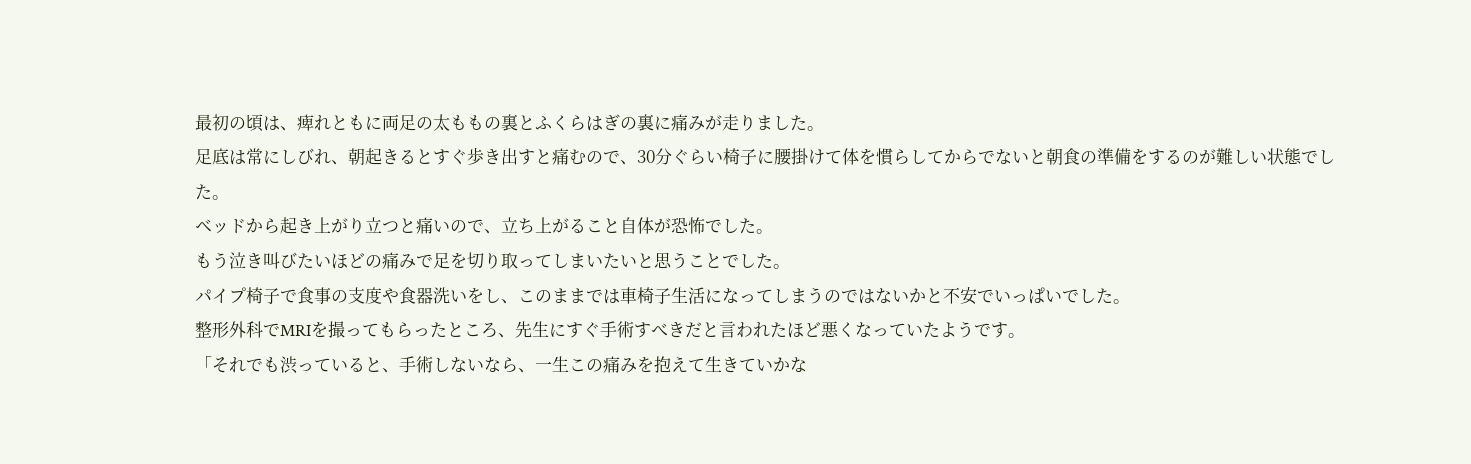最初の頃は、痺れともに両足の太ももの裏とふくらはぎの裏に痛みが走りました。
足底は常にしびれ、朝起きるとすぐ歩き出すと痛むので、30分ぐらい椅子に腰掛けて体を慣らしてからでないと朝食の準備をするのが難しい状態でした。
ベッドから起き上がり立つと痛いので、立ち上がること自体が恐怖でした。
もう泣き叫びたいほどの痛みで足を切り取ってしまいたいと思うことでした。
パイプ椅子で食事の支度や食器洗いをし、このままでは車椅子生活になってしまうのではないかと不安でいっぱいでした。
整形外科でMRIを撮ってもらったところ、先生にすぐ手術すべきだと言われたほど悪くなっていたようです。
「それでも渋っていると、手術しないなら、一生この痛みを抱えて生きていかな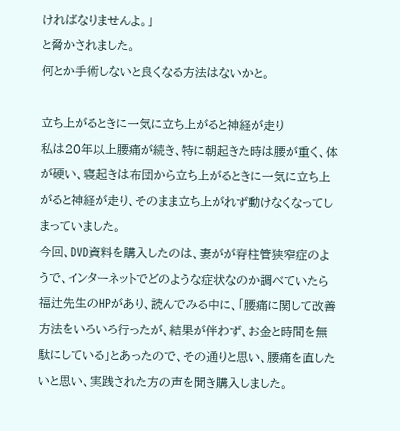ければなりませんよ。」
と脅かされました。
何とか手術しないと良くなる方法はないかと。

立ち上がるときに一気に立ち上がると神経が走り
私は20年以上腰痛が続き、特に朝起きた時は腰が重く、体が硬い、寝起きは布団から立ち上がるときに一気に立ち上がると神経が走り、そのまま立ち上がれず動けなくなってしまっていました。
今回、DVD資料を購入したのは、妻がが脊柱管狭窄症のようで、インターネットでどのような症状なのか調べていたら福辻先生のHPがあり、読んでみる中に、「腰痛に関して改善方法をいろいろ行ったが、結果が伴わず、お金と時間を無駄にしている」とあったので、その通りと思い、腰痛を直したいと思い、実践された方の声を聞き購入しました。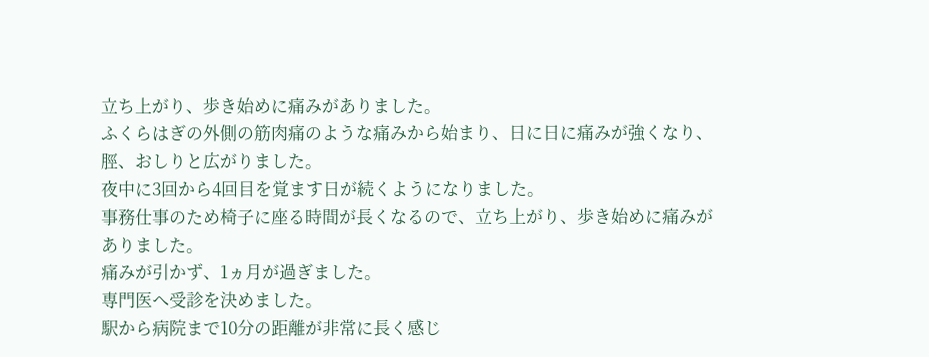立ち上がり、歩き始めに痛みがありました。
ふくらはぎの外側の筋肉痛のような痛みから始まり、日に日に痛みが強くなり、脛、おしりと広がりました。
夜中に3回から4回目を覚ます日が続くようになりました。
事務仕事のため椅子に座る時間が長くなるので、立ち上がり、歩き始めに痛みがありました。
痛みが引かず、1ヵ月が過ぎました。
専門医へ受診を決めました。
駅から病院まで10分の距離が非常に長く感じ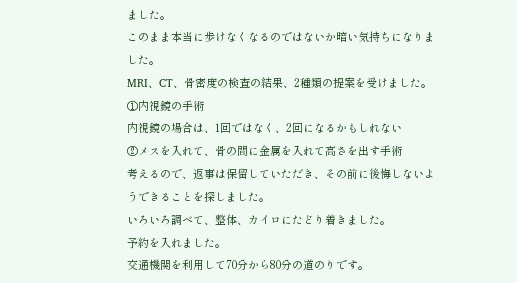ました。
このまま本当に歩けなくなるのではないか暗い気持ちになりました。
MRI、CT、骨密度の検査の結果、2種類の提案を受けました。
①内視鏡の手術
内視鏡の場合は、1回ではなく、2回になるかもしれない
②メスを入れて、骨の間に金属を入れて高さを出す手術
考えるので、返事は保留していただき、その前に後悔しないようできることを探しました。
いろいろ調べて、整体、カイロにたどり着きました。
予約を入れました。
交通機関を利用して70分から80分の道のりです。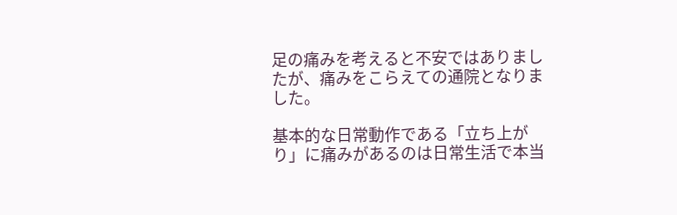足の痛みを考えると不安ではありましたが、痛みをこらえての通院となりました。

基本的な日常動作である「立ち上がり」に痛みがあるのは日常生活で本当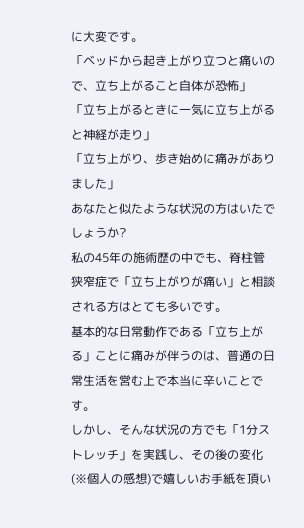に大変です。
「ベッドから起き上がり立つと痛いので、立ち上がること自体が恐怖」
「立ち上がるときに一気に立ち上がると神経が走り」
「立ち上がり、歩き始めに痛みがありました」
あなたと似たような状況の方はいたでしょうか?
私の45年の施術歴の中でも、脊柱管狭窄症で「立ち上がりが痛い」と相談される方はとても多いです。
基本的な日常動作である「立ち上がる」ことに痛みが伴うのは、普通の日常生活を営む上で本当に辛いことです。
しかし、そんな状況の方でも「1分ストレッチ」を実践し、その後の変化(※個人の感想)で嬉しいお手紙を頂い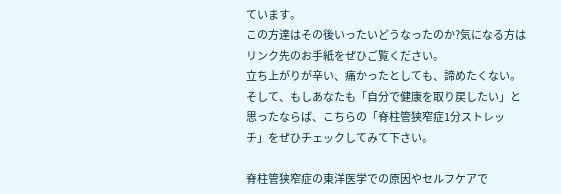ています。
この方達はその後いったいどうなったのか?気になる方はリンク先のお手紙をぜひご覧ください。
立ち上がりが辛い、痛かったとしても、諦めたくない。
そして、もしあなたも「自分で健康を取り戻したい」と思ったならば、こちらの「脊柱管狭窄症1分ストレッチ」をぜひチェックしてみて下さい。

脊柱管狭窄症の東洋医学での原因やセルフケアで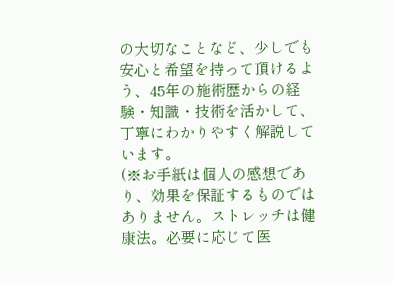の大切なことなど、少しでも安心と希望を持って頂けるよう、45年の施術歴からの経験・知識・技術を活かして、丁寧にわかりやすく解説しています。
(※お手紙は個人の感想であり、効果を保証するものではありません。ストレッチは健康法。必要に応じて医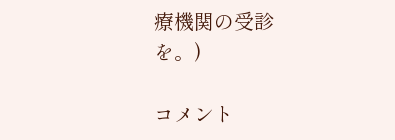療機関の受診を。)

コメント